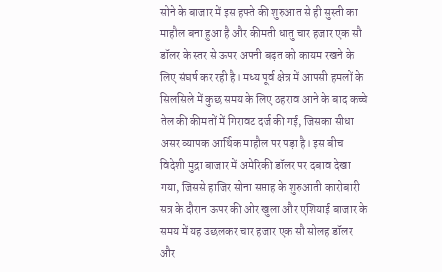सोने के बाजार में इस हफ्ते की शुरुआत से ही सुस्ती का माहौल बना हुआ है और कीमती धातु चार हजार एक सौ डॉलर के स्तर से ऊपर अपनी बढ़त को कायम रखने के लिए संघर्ष कर रही है। मध्य पूर्व क्षेत्र में आपसी हमलों के सिलसिले में कुछ समय के लिए ठहराव आने के बाद कच्चे तेल की कीमतों में गिरावट दर्ज की गई, जिसका सीधा असर व्यापक आर्थिक माहौल पर पड़ा है। इस बीच विदेशी मुद्रा बाजार में अमेरिकी डॉलर पर दबाव देखा गया, जिससे हाजिर सोना सप्ताह के शुरुआती कारोबारी सत्र के दौरान ऊपर की ओर खुला और एशियाई बाजार के समय में यह उछलकर चार हजार एक सौ सोलह डॉलर और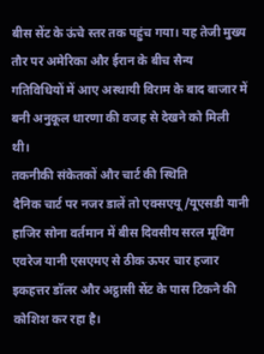बीस सेंट के ऊंचे स्तर तक पहुंच गया। यह तेजी मुख्य तौर पर अमेरिका और ईरान के बीच सैन्य गतिविधियों में आए अस्थायी विराम के बाद बाजार में बनी अनुकूल धारणा की वजह से देखने को मिली थी।
तकनीकी संकेतकों और चार्ट की स्थिति
दैनिक चार्ट पर नजर डालें तो एक्सएयू/यूएसडी यानी हाजिर सोना वर्तमान में बीस दिवसीय सरल मूविंग एवरेज यानी एसएमए से ठीक ऊपर चार हजार इकहत्तर डॉलर और अट्ठासी सेंट के पास टिकने की कोशिश कर रहा है।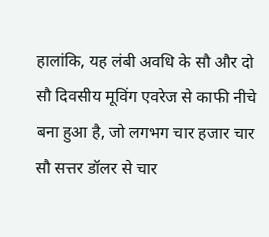हालांकि, यह लंबी अवधि के सौ और दो सौ दिवसीय मूविंग एवरेज से काफी नीचे बना हुआ है, जो लगभग चार हजार चार सौ सत्तर डॉलर से चार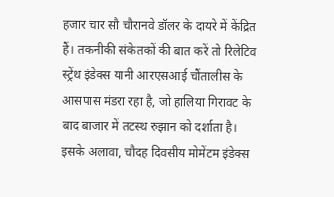हजार चार सौ चौरानवे डॉलर के दायरे में केंद्रित हैं। तकनीकी संकेतकों की बात करें तो रिलेटिव स्ट्रेंथ इंडेक्स यानी आरएसआई चौंतालीस के आसपास मंडरा रहा है, जो हालिया गिरावट के बाद बाजार में तटस्थ रुझान को दर्शाता है। इसके अलावा, चौदह दिवसीय मोमेंटम इंडेक्स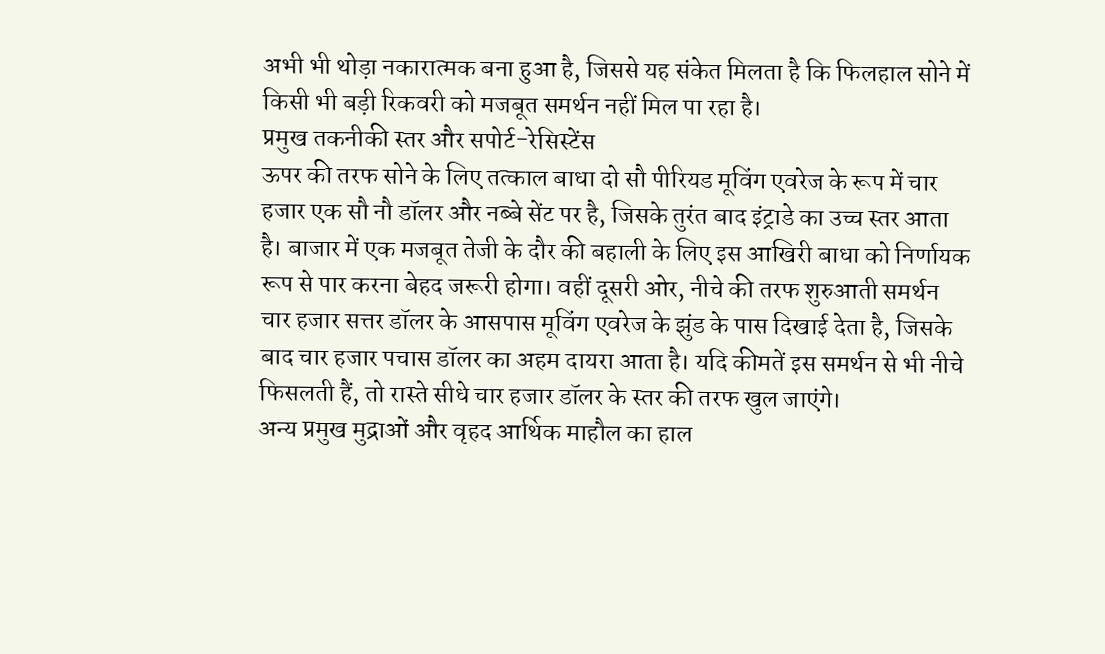अभी भी थोड़ा नकारात्मक बना हुआ है, जिससे यह संकेत मिलता है कि फिलहाल सोने में किसी भी बड़ी रिकवरी को मजबूत समर्थन नहीं मिल पा रहा है।
प्रमुख तकनीकी स्तर और सपोर्ट-रेसिस्टेंस
ऊपर की तरफ सोने के लिए तत्काल बाधा दो सौ पीरियड मूविंग एवरेज के रूप में चार हजार एक सौ नौ डॉलर और नब्बे सेंट पर है, जिसके तुरंत बाद इंट्राडे का उच्च स्तर आता है। बाजार में एक मजबूत तेजी के दौर की बहाली के लिए इस आखिरी बाधा को निर्णायक रूप से पार करना बेहद जरूरी होगा। वहीं दूसरी ओर, नीचे की तरफ शुरुआती समर्थन चार हजार सत्तर डॉलर के आसपास मूविंग एवरेज के झुंड के पास दिखाई देता है, जिसके बाद चार हजार पचास डॉलर का अहम दायरा आता है। यदि कीमतें इस समर्थन से भी नीचे फिसलती हैं, तो रास्ते सीधे चार हजार डॉलर के स्तर की तरफ खुल जाएंगे।
अन्य प्रमुख मुद्राओं और वृहद आर्थिक माहौल का हाल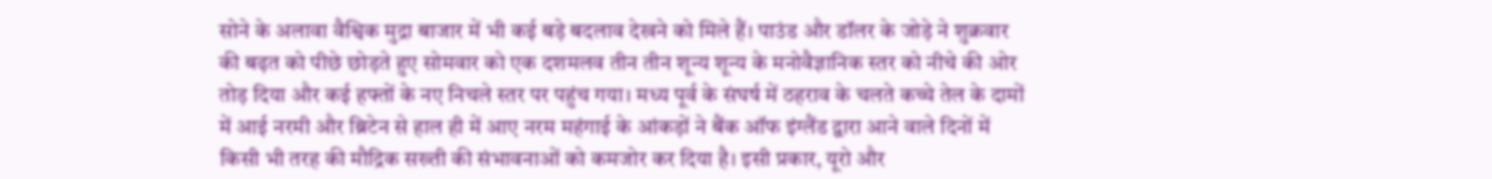सोने के अलावा वैश्विक मुद्रा बाजार में भी कई बड़े बदलाव देखने को मिले हैं। पाउंड और डॉलर के जोड़े ने शुक्रवार की बढ़त को पीछे छोड़ते हुए सोमवार को एक दशमलव तीन तीन शून्य शून्य के मनोवैज्ञानिक स्तर को नीचे की ओर तोड़ दिया और कई हफ्तों के नए निचले स्तर पर पहुंच गया। मध्य पूर्व के संघर्ष में ठहराव के चलते कच्चे तेल के दामों में आई नरमी और ब्रिटेन से हाल ही में आए नरम महंगाई के आंकड़ों ने बैंक ऑफ इंग्लैंड द्वारा आने वाले दिनों में किसी भी तरह की मौद्रिक सख्ती की संभावनाओं को कमजोर कर दिया है। इसी प्रकार, यूरो और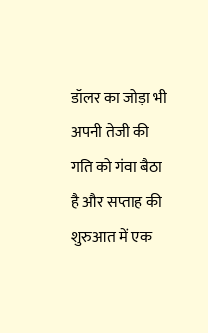डॉलर का जोड़ा भी अपनी तेजी की गति को गंवा बैठा है और सप्ताह की शुरुआत में एक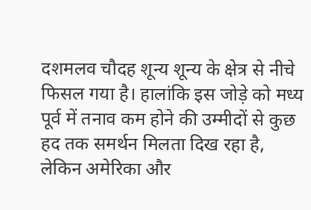दशमलव चौदह शून्य शून्य के क्षेत्र से नीचे फिसल गया है। हालांकि इस जोड़े को मध्य पूर्व में तनाव कम होने की उम्मीदों से कुछ हद तक समर्थन मिलता दिख रहा है, लेकिन अमेरिका और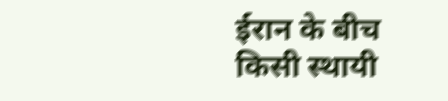ईरान के बीच किसी स्थायी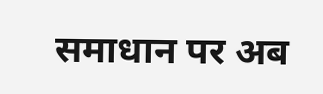समाधान पर अब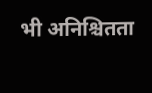भी अनिश्चितता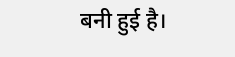बनी हुई है।